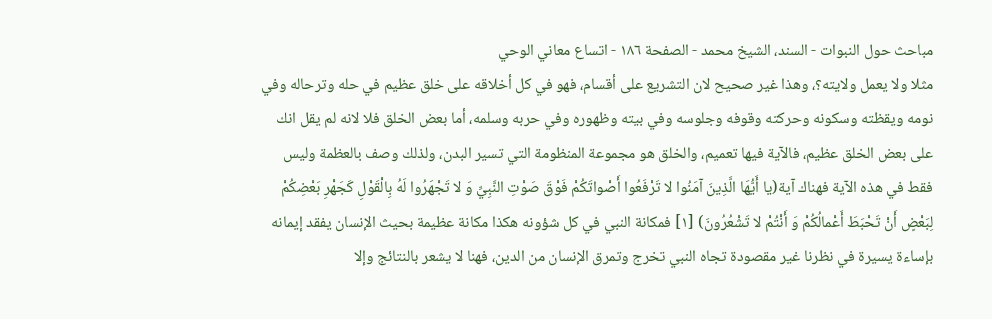مباحث حول النبوات - السند، الشيخ محمد - الصفحة ١٨٦ - اتساع معاني الوحي
مثلا ولا يعمل ولايته؟، وهذا غير صحيح لان التشريع على أقسام، فهو في كل أخلاقه على خلق عظيم في حله وترحاله وفي نومه ويقظته وسكونه وحركته وقوفه وجلوسه وفي بيته وظهوره وفي حربه وسلمه، أما بعض الخلق فلا لانه لم يقل انك على بعض الخلق عظيم، فالآية فيها تعميم، والخلق هو مجموعة المنظومة التي تسير البدن، ولذلك وصف بالعظمة وليس فقط في هذه الآية فهناك آية(يا أَيُّهَا الَّذِينَ آمَنُوا لا تَرْفَعُوا أَصْواتَكُمْ فَوْقَ صَوْتِ النَّبِيِّ وَ لا تَجْهَرُوا لَهُ بِالْقَوْلِ كَجَهْرِ بَعْضِكُمْ لِبَعْضٍ أَنْ تَحْبَطَ أَعْمالُكُمْ وَ أَنْتُمْ لا تَشْعُرُونَ) [١] فمكانة النبي في كل شؤونه هكذا مكانة عظيمة بحيث الإنسان يفقد إيمانه بإساءة يسيرة في نظرنا غير مقصودة تجاه النبي تخرج وتمرق الإنسان من الدين، فهنا لا يشعر بالنتائج وإلا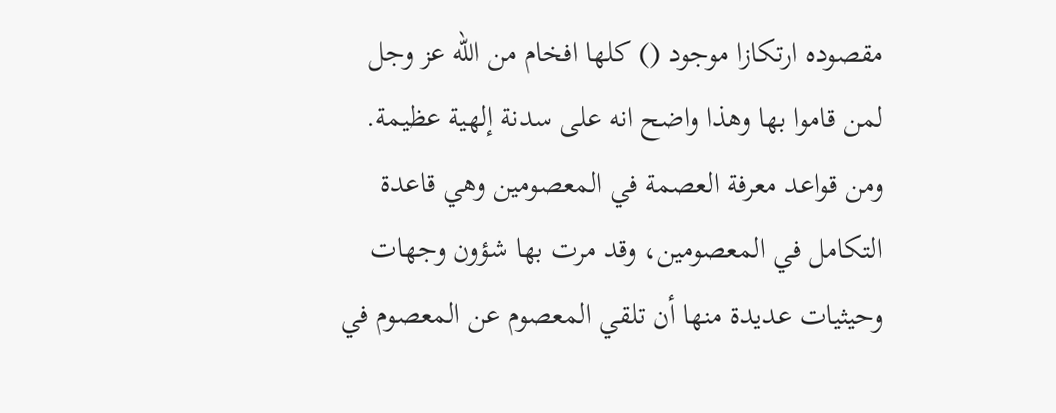مقصوده ارتكازا موجود () كلها افخام من الله عز وجل لمن قاموا بها وهذا واضح انه على سدنة إلهية عظيمة.
ومن قواعد معرفة العصمة في المعصومين وهي قاعدة التكامل في المعصومين، وقد مرت بها شؤون وجهات وحيثيات عديدة منها أن تلقي المعصوم عن المعصوم في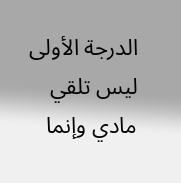الدرجة الأولى ليس تلقي مادي وإنما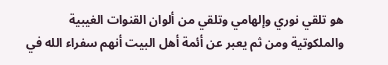هو تلقي نوري وإلهامي وتلقي من ألوان القنوات الغيبية والملكوتية ومن ثم يعبر عن أئمة أهل البيت أنهم سفراء الله في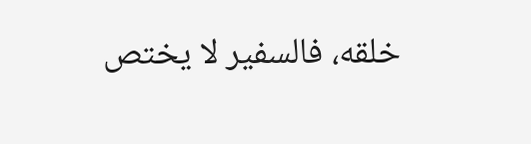خلقه، فالسفير لا يختص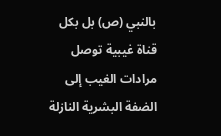بالنبي (ص) بل بكل قناة غيبية توصل مرادات الغيب إلى الضفة البشرية النازلة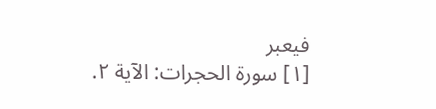فيعبر
[١] سورة الحجرات: الآية ٢.